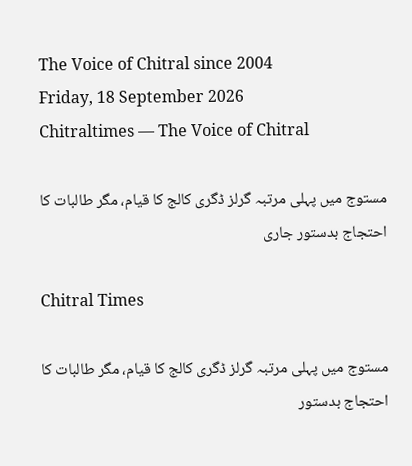The Voice of Chitral since 2004
Friday, 18 September 2026
Chitraltimes — The Voice of Chitral

مستوج میں پہلی مرتبہ گرلز ڈگری کالج کا قیام، مگر طالبات کا احتجاج بدستور جاری

Chitral Times

مستوج میں پہلی مرتبہ گرلز ڈگری کالج کا قیام، مگر طالبات کا احتجاج بدستور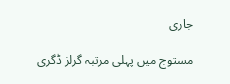جاری

مستوج میں پہلی مرتبہ گرلز ڈگری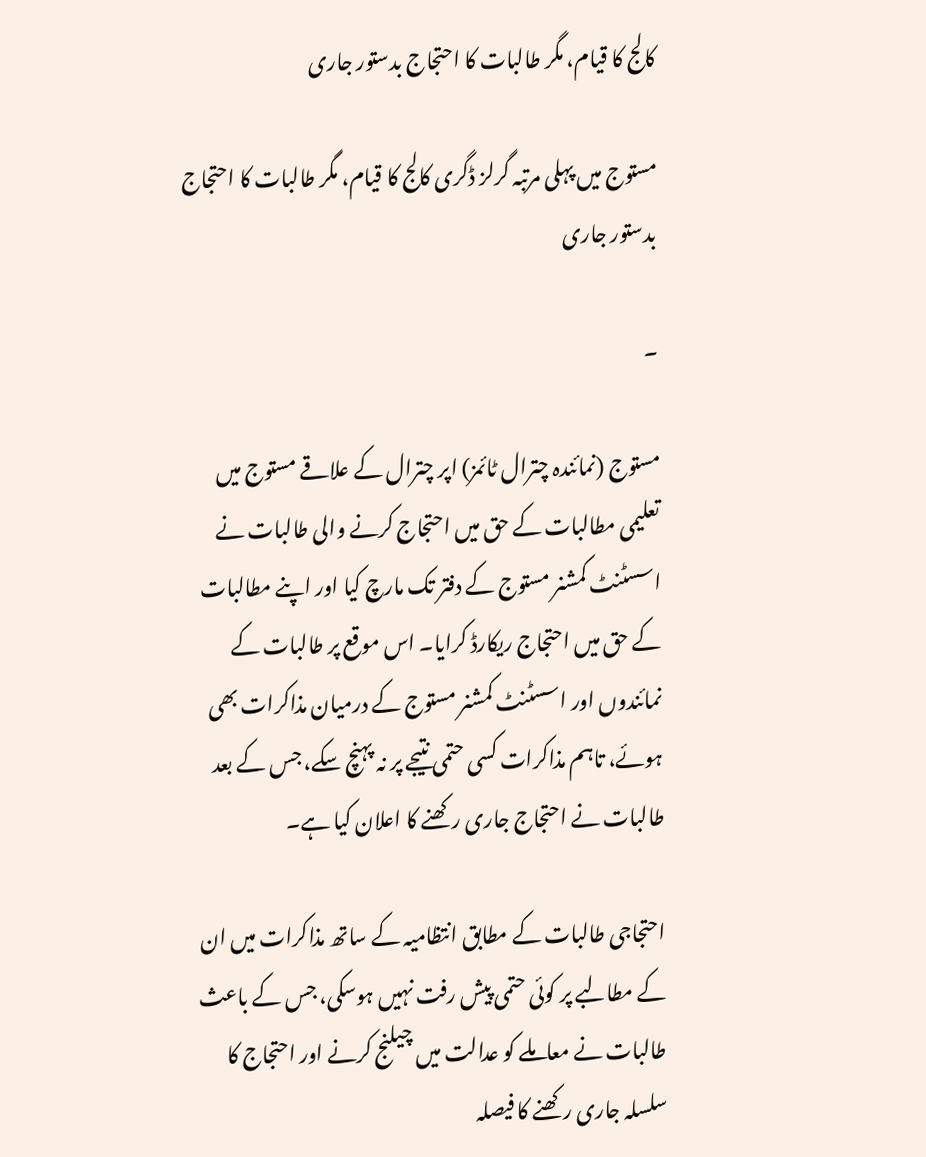کالج کا قیام، مگر طالبات کا احتجاج بدستور جاری

مستوج میں پہلی مرتبہ گرلز ڈگری کالج کا قیام، مگر طالبات کا احتجاج بدستور جاری

۔

مستوج (نمائندہ چترال ٹائمز) اپر چترال کے علاقے مستوج میں تعلیمی مطالبات کے حق میں احتجاج کرنے والی طالبات نے اسسٹنٹ کمشنر مستوج کے دفتر تک مارچ کیا اور اپنے مطالبات کے حق میں احتجاج ریکارڈ کرایا۔ اس موقع پر طالبات کے نمائندوں اور اسسٹنٹ کمشنر مستوج کے درمیان مذاکرات بھی ہوئے، تاہم مذاکرات کسی حتمی نتیجے پر نہ پہنچ سکے، جس کے بعد طالبات نے احتجاج جاری رکھنے کا اعلان کیا ہے۔

احتجاجی طالبات کے مطابق انتظامیہ کے ساتھ مذاکرات میں ان کے مطالبے پر کوئی حتمی پیش رفت نہیں ہوسکی، جس کے باعث طالبات نے معاملے کو عدالت میں چیلنج کرنے اور احتجاج کا سلسلہ جاری رکھنے کا فیصلہ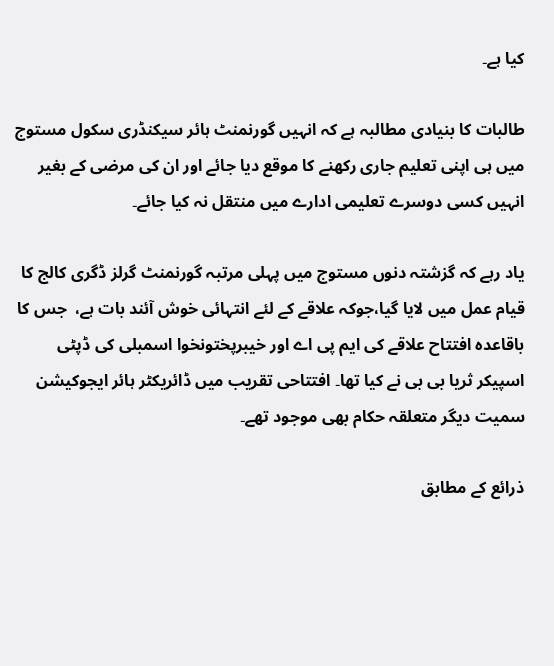کیا ہے۔

طالبات کا بنیادی مطالبہ ہے کہ انہیں گورنمنٹ ہائر سیکنڈری سکول مستوج میں ہی اپنی تعلیم جاری رکھنے کا موقع دیا جائے اور ان کی مرضی کے بغیر انہیں کسی دوسرے تعلیمی ادارے میں منتقل نہ کیا جائے۔

یاد رہے کہ گزشتہ دنوں مستوج میں پہلی مرتبہ گورنمنٹ گرلز ڈگری کالج کا قیام عمل میں لایا گیا،جوکہ علاقے کے لئے انتہائی خوش آئند بات ہے،  جس کا باقاعدہ افتتاح علاقے کی ایم پی اے اور خیبرپختونخوا اسمبلی کی ڈپٹی اسپیکر ثریا بی بی نے کیا تھا۔ افتتاحی تقریب میں ڈائریکٹر ہائر ایجوکیشن سمیت دیگر متعلقہ حکام بھی موجود تھے۔

ذرائع کے مطابق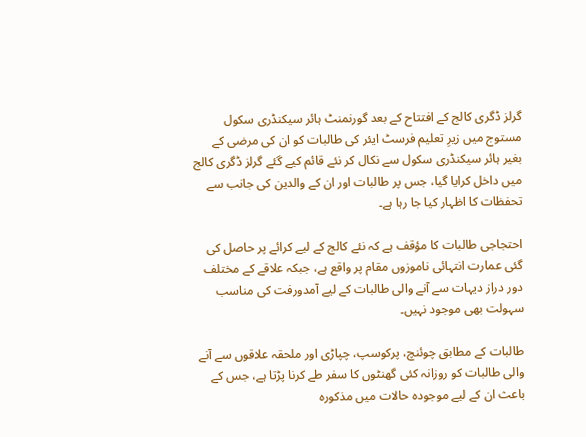گرلز ڈگری کالج کے افتتاح کے بعد گورنمنٹ ہائر سیکنڈری سکول مستوج میں زیرِ تعلیم فرسٹ ایئر کی طالبات کو ان کی مرضی کے بغیر ہائر سیکنڈری سکول سے نکال کر نئے قائم کیے گئے گرلز ڈگری کالج میں داخل کرایا گیا، جس پر طالبات اور ان کے والدین کی جانب سے تحفظات کا اظہار کیا جا رہا ہے۔

احتجاجی طالبات کا مؤقف ہے کہ نئے کالج کے لیے کرائے پر حاصل کی گئی عمارت انتہائی ناموزوں مقام پر واقع ہے، جبکہ علاقے کے مختلف دور دراز دیہات سے آنے والی طالبات کے لیے آمدورفت کی مناسب سہولت بھی موجود نہیں۔

طالبات کے مطابق چوئنچ، پرکوسپ، چپاڑی اور ملحقہ علاقوں سے آنے والی طالبات کو روزانہ کئی گھنٹوں کا سفر طے کرنا پڑتا ہے، جس کے باعث ان کے لیے موجودہ حالات میں مذکورہ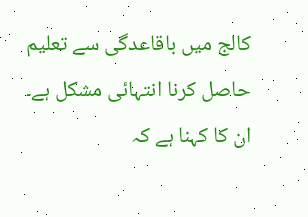کالج میں باقاعدگی سے تعلیم حاصل کرنا انتہائی مشکل ہے۔ ان کا کہنا ہے کہ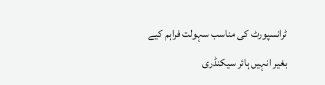ٹرانسپورٹ کی مناسب سہولت فراہم کیے بغیر انہیں ہائر سیکنڈری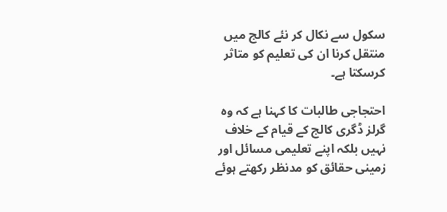سکول سے نکال کر نئے کالج میں منتقل کرنا ان کی تعلیم کو متاثر کرسکتا ہے۔

احتجاجی طالبات کا کہنا ہے کہ وہ گرلز ڈگری کالج کے قیام کے خلاف نہیں بلکہ اپنے تعلیمی مسائل اور زمینی حقائق کو مدنظر رکھتے ہوئے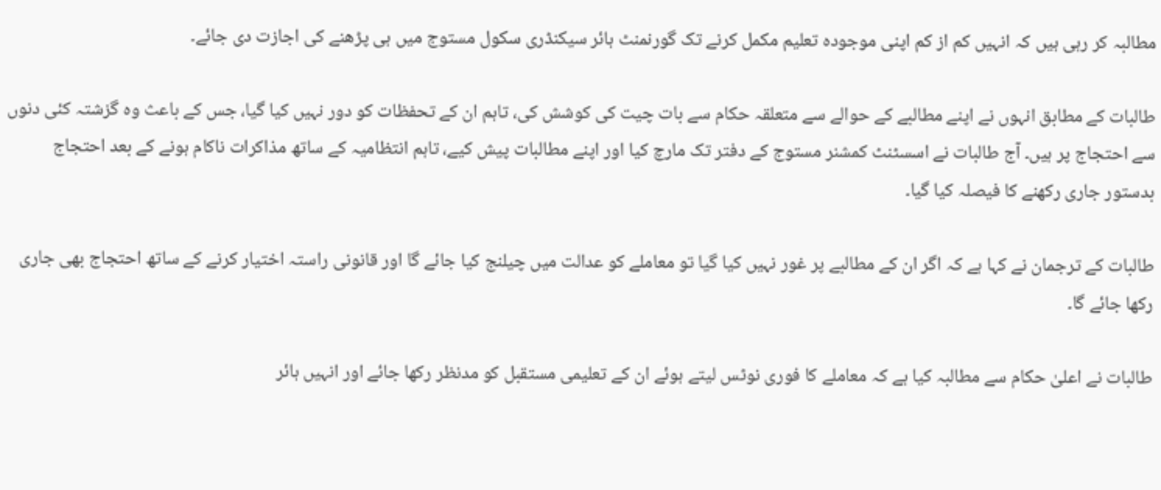مطالبہ کر رہی ہیں کہ انہیں کم از کم اپنی موجودہ تعلیم مکمل کرنے تک گورنمنٹ ہائر سیکنڈری سکول مستوج میں ہی پڑھنے کی اجازت دی جائے۔

طالبات کے مطابق انہوں نے اپنے مطالبے کے حوالے سے متعلقہ حکام سے بات چیت کی کوشش کی، تاہم ان کے تحفظات کو دور نہیں کیا گیا، جس کے باعث وہ گزشتہ کئی دنوں سے احتجاج پر ہیں۔ آج طالبات نے اسسٹنٹ کمشنر مستوج کے دفتر تک مارچ کیا اور اپنے مطالبات پیش کیے، تاہم انتظامیہ کے ساتھ مذاکرات ناکام ہونے کے بعد احتجاج بدستور جاری رکھنے کا فیصلہ کیا گیا۔

طالبات کے ترجمان نے کہا ہے کہ اگر ان کے مطالبے پر غور نہیں کیا گیا تو معاملے کو عدالت میں چیلنج کیا جائے گا اور قانونی راستہ اختیار کرنے کے ساتھ احتجاج بھی جاری رکھا جائے گا۔

طالبات نے اعلیٰ حکام سے مطالبہ کیا ہے کہ معاملے کا فوری نوٹس لیتے ہوئے ان کے تعلیمی مستقبل کو مدنظر رکھا جائے اور انہیں ہائر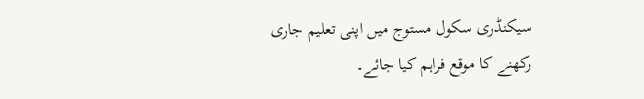سیکنڈری سکول مستوج میں اپنی تعلیم جاری رکھنے کا موقع فراہم کیا جائے۔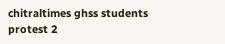chitraltimes ghss students protest 2